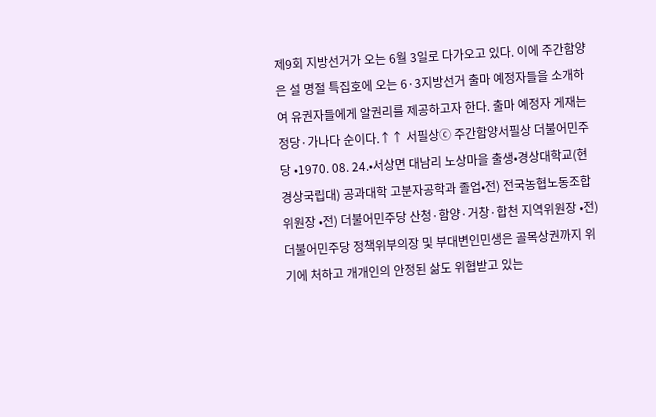제9회 지방선거가 오는 6월 3일로 다가오고 있다. 이에 주간함양은 설 명절 특집호에 오는 6·3지방선거 출마 예정자들을 소개하여 유권자들에게 알권리를 제공하고자 한다. 출마 예정자 게재는 정당·가나다 순이다.↑↑ 서필상ⓒ 주간함양서필상 더불어민주당 •1970. 08. 24.•서상면 대남리 노상마을 출생•경상대학교(현 경상국립대) 공과대학 고분자공학과 졸업•전) 전국농협노동조합 위원장 •전) 더불어민주당 산청·함양·거창·합천 지역위원장 •전) 더불어민주당 정책위부의장 및 부대변인민생은 골목상권까지 위기에 처하고 개개인의 안정된 삶도 위협받고 있는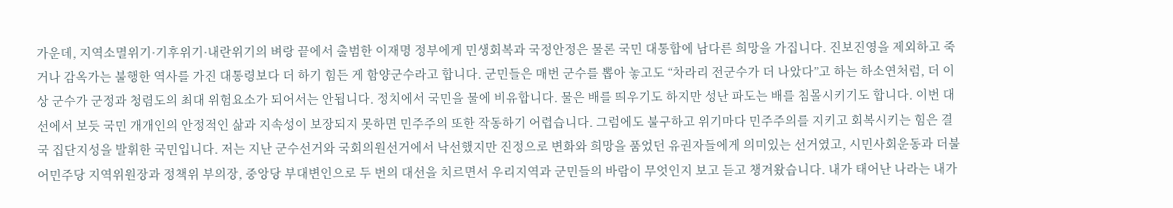가운데, 지역소멸위기·기후위기·내란위기의 벼랑 끝에서 출범한 이재명 정부에게 민생회복과 국정안정은 물론 국민 대통합에 남다른 희망을 가집니다. 진보진영을 제외하고 죽거나 감옥가는 불행한 역사를 가진 대통령보다 더 하기 힘든 게 함양군수라고 합니다. 군민들은 매번 군수를 뽑아 놓고도 “차라리 전군수가 더 나았다”고 하는 하소연처럼, 더 이상 군수가 군정과 청렴도의 최대 위험요소가 되어서는 안됩니다. 정치에서 국민을 물에 비유합니다. 물은 배를 띄우기도 하지만 성난 파도는 배를 침몰시키기도 합니다. 이번 대선에서 보듯 국민 개개인의 안정적인 삶과 지속성이 보장되지 못하면 민주주의 또한 작동하기 어렵습니다. 그럼에도 불구하고 위기마다 민주주의를 지키고 회복시키는 힘은 결국 집단지성을 발휘한 국민입니다. 저는 지난 군수선거와 국회의원선거에서 낙선했지만 진정으로 변화와 희망을 품었던 유권자들에게 의미있는 선거였고, 시민사회운동과 더불어민주당 지역위원장과 정책위 부의장, 중앙당 부대변인으로 두 번의 대선을 치르면서 우리지역과 군민들의 바람이 무엇인지 보고 듣고 챙겨왔습니다. 내가 태어난 나라는 내가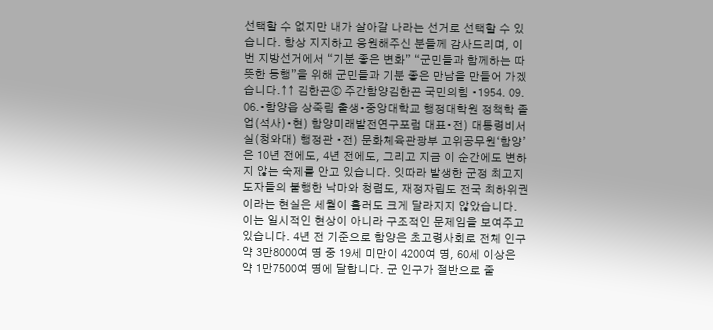선택할 수 없지만 내가 살아갈 나라는 선거로 선택할 수 있습니다. 항상 지지하고 응원해주신 분들께 감사드리며, 이번 지방선거에서 “기분 좋은 변화” “군민들과 함께하는 따뜻한 동행”을 위해 군민들과 기분 좋은 만남을 만들어 가겠습니다.↑↑ 김한곤ⓒ 주간함양김한곤 국민의힘 •1954. 09. 06.•함양읍 상죽림 출생•중앙대학교 행정대학원 정책학 졸업(석사)•현) 함양미래발전연구포럼 대표•전) 대통령비서실(청와대) 행정관 •전) 문화체육관광부 고위공무원‘함양’은 10년 전에도, 4년 전에도, 그리고 지금 이 순간에도 변하지 않는 숙제를 안고 있습니다. 잇따라 발생한 군정 최고지도자들의 불행한 낙마와 청렴도, 재정자립도 전국 최하위권이라는 현실은 세월이 흘러도 크게 달라지지 않았습니다. 이는 일시적인 현상이 아니라 구조적인 문제임을 보여주고 있습니다. 4년 전 기준으로 함양은 초고령사회로 전체 인구 약 3만8000여 명 중 19세 미만이 4200여 명, 60세 이상은 약 1만7500여 명에 달합니다. 군 인구가 절반으로 줄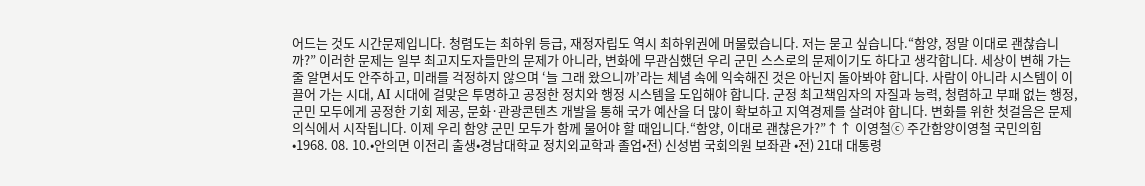어드는 것도 시간문제입니다. 청렴도는 최하위 등급, 재정자립도 역시 최하위권에 머물렀습니다. 저는 묻고 싶습니다.“함양, 정말 이대로 괜찮습니까?” 이러한 문제는 일부 최고지도자들만의 문제가 아니라, 변화에 무관심했던 우리 군민 스스로의 문제이기도 하다고 생각합니다. 세상이 변해 가는 줄 알면서도 안주하고, 미래를 걱정하지 않으며 ‘늘 그래 왔으니까’라는 체념 속에 익숙해진 것은 아닌지 돌아봐야 합니다. 사람이 아니라 시스템이 이끌어 가는 시대, AI 시대에 걸맞은 투명하고 공정한 정치와 행정 시스템을 도입해야 합니다. 군정 최고책임자의 자질과 능력, 청렴하고 부패 없는 행정, 군민 모두에게 공정한 기회 제공, 문화·관광콘텐츠 개발을 통해 국가 예산을 더 많이 확보하고 지역경제를 살려야 합니다. 변화를 위한 첫걸음은 문제의식에서 시작됩니다. 이제 우리 함양 군민 모두가 함께 물어야 할 때입니다.“함양, 이대로 괜찮은가?”↑↑ 이영철ⓒ 주간함양이영철 국민의힘 •1968. 08. 10.•안의면 이전리 출생•경남대학교 정치외교학과 졸업•전) 신성범 국회의원 보좌관 •전) 21대 대통령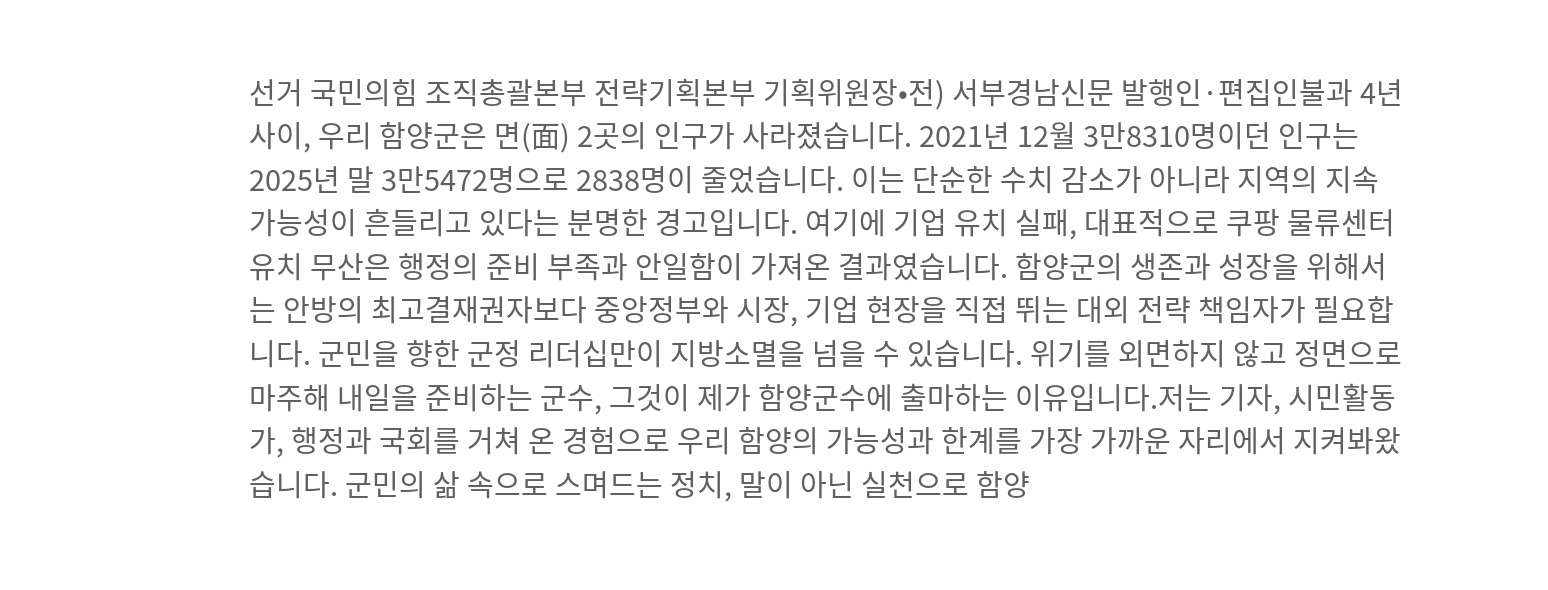선거 국민의힘 조직총괄본부 전략기획본부 기획위원장•전) 서부경남신문 발행인·편집인불과 4년 사이, 우리 함양군은 면(面) 2곳의 인구가 사라졌습니다. 2021년 12월 3만8310명이던 인구는 2025년 말 3만5472명으로 2838명이 줄었습니다. 이는 단순한 수치 감소가 아니라 지역의 지속가능성이 흔들리고 있다는 분명한 경고입니다. 여기에 기업 유치 실패, 대표적으로 쿠팡 물류센터 유치 무산은 행정의 준비 부족과 안일함이 가져온 결과였습니다. 함양군의 생존과 성장을 위해서는 안방의 최고결재권자보다 중앙정부와 시장, 기업 현장을 직접 뛰는 대외 전략 책임자가 필요합니다. 군민을 향한 군정 리더십만이 지방소멸을 넘을 수 있습니다. 위기를 외면하지 않고 정면으로 마주해 내일을 준비하는 군수, 그것이 제가 함양군수에 출마하는 이유입니다.저는 기자, 시민활동가, 행정과 국회를 거쳐 온 경험으로 우리 함양의 가능성과 한계를 가장 가까운 자리에서 지켜봐왔습니다. 군민의 삶 속으로 스며드는 정치, 말이 아닌 실천으로 함양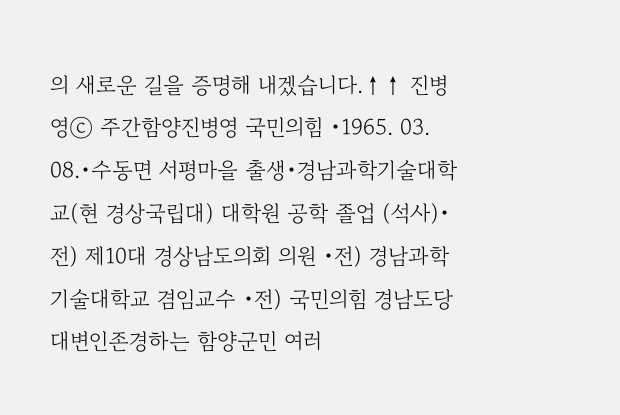의 새로운 길을 증명해 내겠습니다.↑↑ 진병영ⓒ 주간함양진병영 국민의힘 •1965. 03. 08.•수동면 서평마을 출생•경남과학기술대학교(현 경상국립대) 대학원 공학 졸업 (석사)•전) 제10대 경상남도의회 의원 •전) 경남과학기술대학교 겸임교수 •전) 국민의힘 경남도당 대변인존경하는 함양군민 여러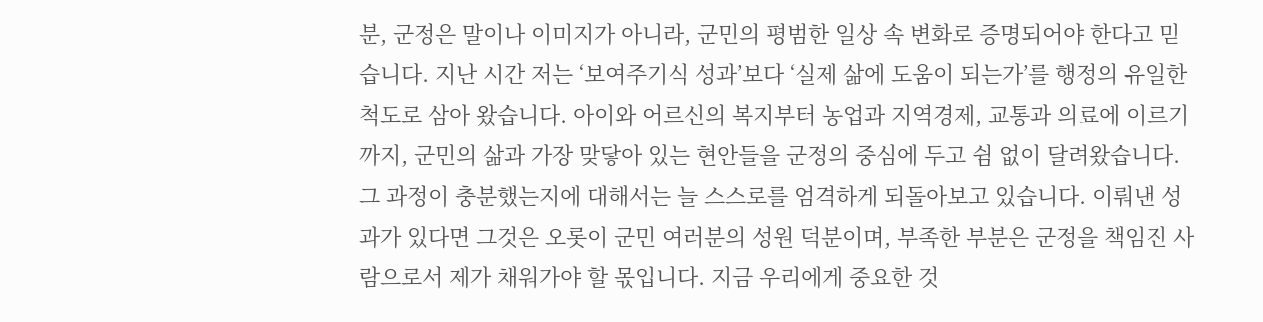분, 군정은 말이나 이미지가 아니라, 군민의 평범한 일상 속 변화로 증명되어야 한다고 믿습니다. 지난 시간 저는 ‘보여주기식 성과’보다 ‘실제 삶에 도움이 되는가’를 행정의 유일한 척도로 삼아 왔습니다. 아이와 어르신의 복지부터 농업과 지역경제, 교통과 의료에 이르기까지, 군민의 삶과 가장 맞닿아 있는 현안들을 군정의 중심에 두고 쉼 없이 달려왔습니다. 그 과정이 충분했는지에 대해서는 늘 스스로를 엄격하게 되돌아보고 있습니다. 이뤄낸 성과가 있다면 그것은 오롯이 군민 여러분의 성원 덕분이며, 부족한 부분은 군정을 책임진 사람으로서 제가 채워가야 할 몫입니다. 지금 우리에게 중요한 것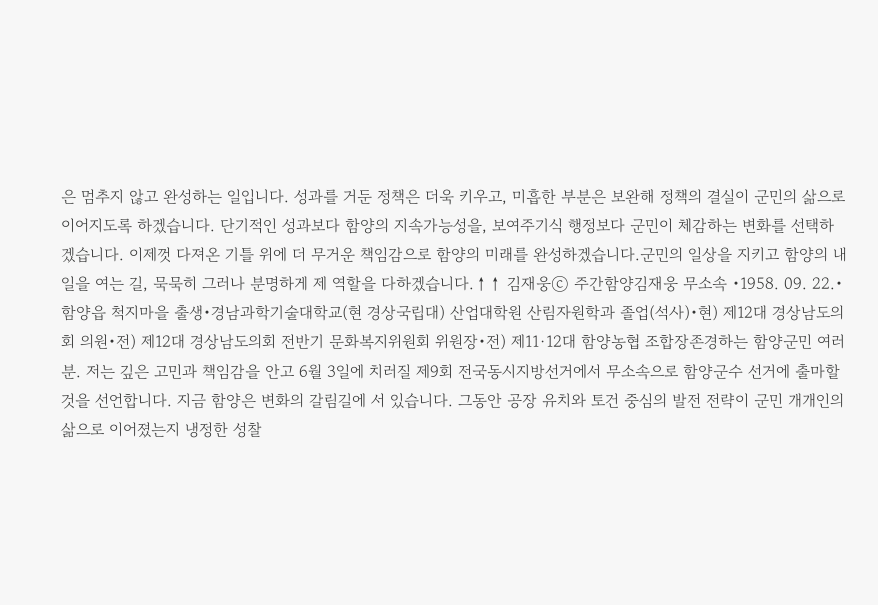은 멈추지 않고 완성하는 일입니다. 성과를 거둔 정책은 더욱 키우고, 미흡한 부분은 보완해 정책의 결실이 군민의 삶으로 이어지도록 하겠습니다. 단기적인 성과보다 함양의 지속가능성을, 보여주기식 행정보다 군민이 체감하는 변화를 선택하겠습니다. 이제껏 다져온 기틀 위에 더 무거운 책임감으로 함양의 미래를 완성하겠습니다.군민의 일상을 지키고 함양의 내일을 여는 길, 묵묵히 그러나 분명하게 제 역할을 다하겠습니다.↑↑ 김재웅ⓒ 주간함양김재웅 무소속 •1958. 09. 22.•함양읍 척지마을 출생•경남과학기술대학교(현 경상국립대) 산업대학원 산림자원학과 졸업(석사)•현) 제12대 경상남도의회 의원•전) 제12대 경상남도의회 전반기 문화복지위원회 위원장•전) 제11·12대 함양농협 조합장존경하는 함양군민 여러분. 저는 깊은 고민과 책임감을 안고 6월 3일에 치러질 제9회 전국동시지방선거에서 무소속으로 함양군수 선거에 출마할 것을 선언합니다. 지금 함양은 변화의 갈림길에 서 있습니다. 그동안 공장 유치와 토건 중심의 발전 전략이 군민 개개인의 삶으로 이어졌는지 냉정한 성찰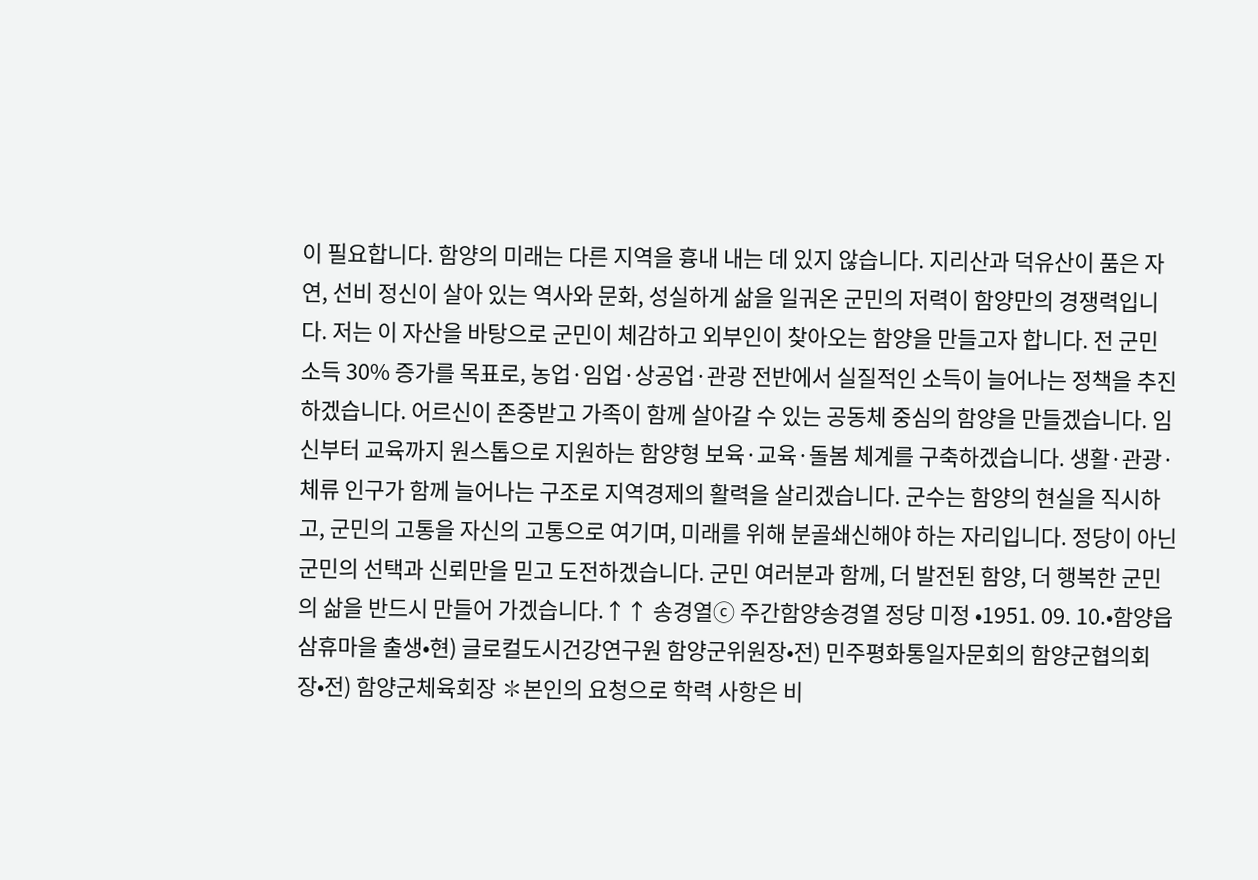이 필요합니다. 함양의 미래는 다른 지역을 흉내 내는 데 있지 않습니다. 지리산과 덕유산이 품은 자연, 선비 정신이 살아 있는 역사와 문화, 성실하게 삶을 일궈온 군민의 저력이 함양만의 경쟁력입니다. 저는 이 자산을 바탕으로 군민이 체감하고 외부인이 찾아오는 함양을 만들고자 합니다. 전 군민 소득 30% 증가를 목표로, 농업·임업·상공업·관광 전반에서 실질적인 소득이 늘어나는 정책을 추진하겠습니다. 어르신이 존중받고 가족이 함께 살아갈 수 있는 공동체 중심의 함양을 만들겠습니다. 임신부터 교육까지 원스톱으로 지원하는 함양형 보육·교육·돌봄 체계를 구축하겠습니다. 생활·관광·체류 인구가 함께 늘어나는 구조로 지역경제의 활력을 살리겠습니다. 군수는 함양의 현실을 직시하고, 군민의 고통을 자신의 고통으로 여기며, 미래를 위해 분골쇄신해야 하는 자리입니다. 정당이 아닌 군민의 선택과 신뢰만을 믿고 도전하겠습니다. 군민 여러분과 함께, 더 발전된 함양, 더 행복한 군민의 삶을 반드시 만들어 가겠습니다.↑↑ 송경열ⓒ 주간함양송경열 정당 미정 •1951. 09. 10.•함양읍 삼휴마을 출생•현) 글로컬도시건강연구원 함양군위원장•전) 민주평화통일자문회의 함양군협의회장•전) 함양군체육회장 ✽본인의 요청으로 학력 사항은 비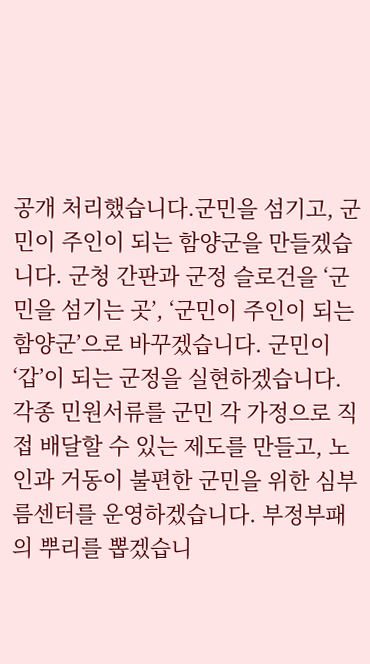공개 처리했습니다.군민을 섬기고, 군민이 주인이 되는 함양군을 만들겠습니다. 군청 간판과 군정 슬로건을 ‘군민을 섬기는 곳’, ‘군민이 주인이 되는 함양군’으로 바꾸겠습니다. 군민이 ‘갑’이 되는 군정을 실현하겠습니다. 각종 민원서류를 군민 각 가정으로 직접 배달할 수 있는 제도를 만들고, 노인과 거동이 불편한 군민을 위한 심부름센터를 운영하겠습니다. 부정부패의 뿌리를 뽑겠습니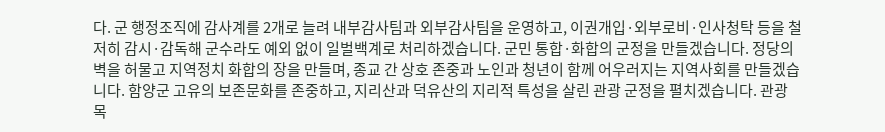다. 군 행정조직에 감사계를 2개로 늘려 내부감사팀과 외부감사팀을 운영하고, 이권개입·외부로비·인사청탁 등을 철저히 감시·감독해 군수라도 예외 없이 일벌백계로 처리하겠습니다. 군민 통합·화합의 군정을 만들겠습니다. 정당의 벽을 허물고 지역정치 화합의 장을 만들며, 종교 간 상호 존중과 노인과 청년이 함께 어우러지는 지역사회를 만들겠습니다. 함양군 고유의 보존문화를 존중하고, 지리산과 덕유산의 지리적 특성을 살린 관광 군정을 펼치겠습니다. 관광 목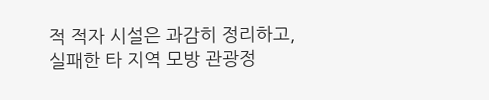적 적자 시설은 과감히 정리하고, 실패한 타 지역 모방 관광정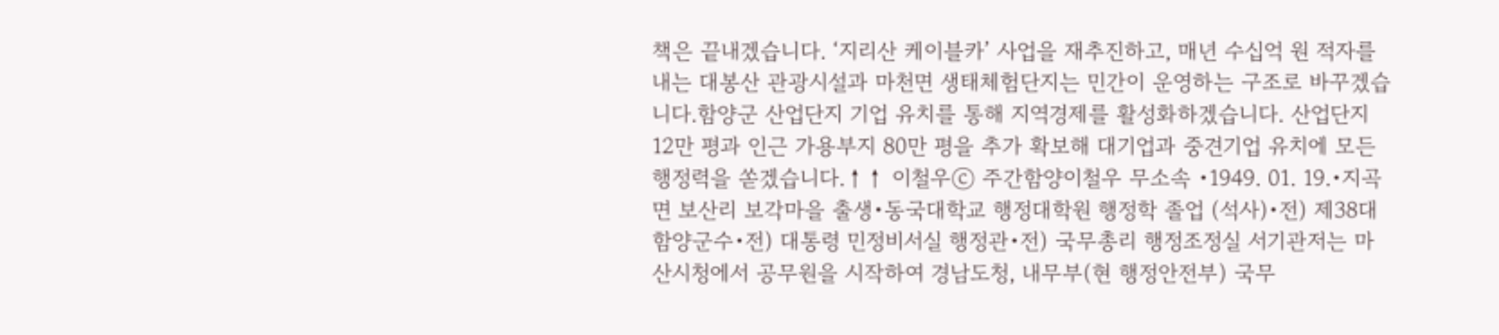책은 끝내겠습니다. ‘지리산 케이블카’ 사업을 재추진하고, 매년 수십억 원 적자를 내는 대봉산 관광시설과 마천면 생태체험단지는 민간이 운영하는 구조로 바꾸겠습니다.함양군 산업단지 기업 유치를 통해 지역경제를 활성화하겠습니다. 산업단지 12만 평과 인근 가용부지 80만 평을 추가 확보해 대기업과 중견기업 유치에 모든 행정력을 쏟겠습니다.↑↑ 이철우ⓒ 주간함양이철우 무소속 •1949. 01. 19.•지곡면 보산리 보각마을 출생•동국대학교 행정대학원 행정학 졸업 (석사)•전) 제38대 함양군수•전) 대통령 민정비서실 행정관•전) 국무총리 행정조정실 서기관저는 마산시청에서 공무원을 시작하여 경남도청, 내무부(현 행정안전부) 국무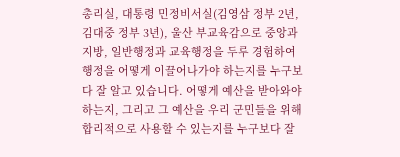총리실, 대통령 민정비서실(김영삼 정부 2년, 김대중 정부 3년), 울산 부교육감으로 중앙과 지방, 일반행정과 교육행정을 두루 경험하여 행정을 어떻게 이끌어나가야 하는지를 누구보다 잘 알고 있습니다. 어떻게 예산을 받아와야 하는지, 그리고 그 예산을 우리 군민들을 위해 합리적으로 사용할 수 있는지를 누구보다 잘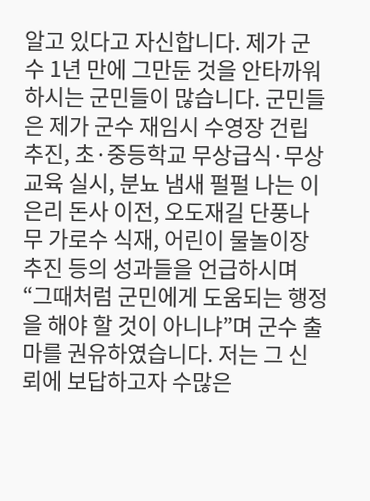알고 있다고 자신합니다. 제가 군수 1년 만에 그만둔 것을 안타까워하시는 군민들이 많습니다. 군민들은 제가 군수 재임시 수영장 건립 추진, 초·중등학교 무상급식·무상교육 실시, 분뇨 냄새 펄펄 나는 이은리 돈사 이전, 오도재길 단풍나무 가로수 식재, 어린이 물놀이장 추진 등의 성과들을 언급하시며 “그때처럼 군민에게 도움되는 행정을 해야 할 것이 아니냐”며 군수 출마를 권유하였습니다. 저는 그 신뢰에 보답하고자 수많은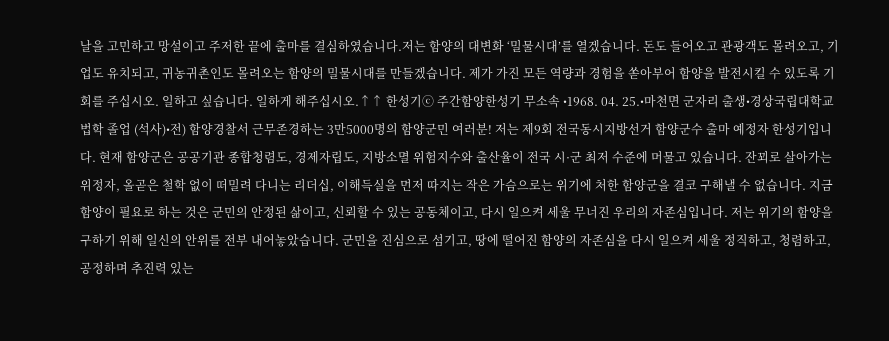날을 고민하고 망설이고 주저한 끝에 출마를 결심하였습니다.저는 함양의 대변화 ‘밀물시대’를 열겠습니다. 돈도 들어오고 관광객도 몰려오고, 기업도 유치되고, 귀농귀촌인도 몰려오는 함양의 밀물시대를 만들겠습니다. 제가 가진 모든 역량과 경험을 쏟아부어 함양을 발전시킬 수 있도록 기회를 주십시오. 일하고 싶습니다. 일하게 해주십시오.↑↑ 한성기ⓒ 주간함양한성기 무소속 •1968. 04. 25.•마천면 군자리 출생•경상국립대학교 법학 졸업 (석사)•전) 함양경찰서 근무존경하는 3만5000명의 함양군민 여러분! 저는 제9회 전국동시지방선거 함양군수 출마 예정자 한성기입니다. 현재 함양군은 공공기관 종합청렴도, 경제자립도, 지방소멸 위험지수와 출산율이 전국 시·군 최저 수준에 머물고 있습니다. 잔꾀로 살아가는 위정자, 올곧은 철학 없이 떠밀려 다니는 리더십, 이해득실을 먼저 따지는 작은 가슴으로는 위기에 처한 함양군을 결코 구해낼 수 없습니다. 지금 함양이 필요로 하는 것은 군민의 안정된 삶이고, 신뢰할 수 있는 공동체이고, 다시 일으켜 세울 무너진 우리의 자존심입니다. 저는 위기의 함양을 구하기 위해 일신의 안위를 전부 내어놓았습니다. 군민을 진심으로 섬기고, 땅에 떨어진 함양의 자존심을 다시 일으켜 세울 정직하고, 청렴하고, 공정하며 추진력 있는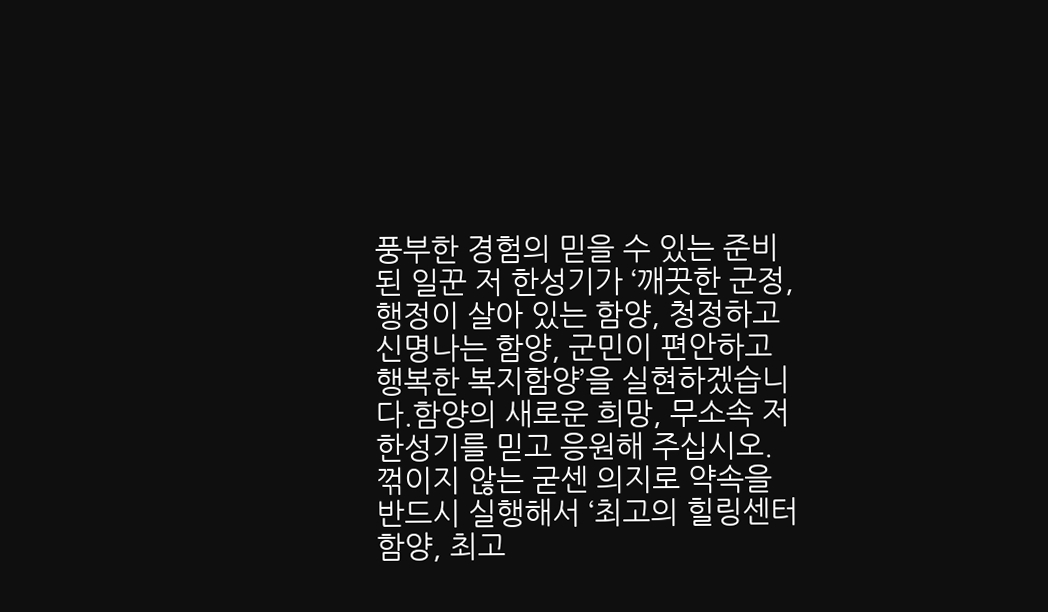풍부한 경험의 믿을 수 있는 준비된 일꾼 저 한성기가 ‘깨끗한 군정, 행정이 살아 있는 함양, 청정하고 신명나는 함양, 군민이 편안하고 행복한 복지함양’을 실현하겠습니다.함양의 새로운 희망, 무소속 저 한성기를 믿고 응원해 주십시오. 꺾이지 않는 굳센 의지로 약속을 반드시 실행해서 ‘최고의 힐링센터 함양, 최고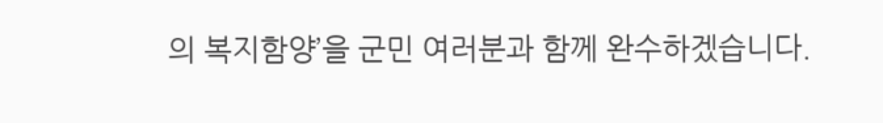의 복지함양’을 군민 여러분과 함께 완수하겠습니다.